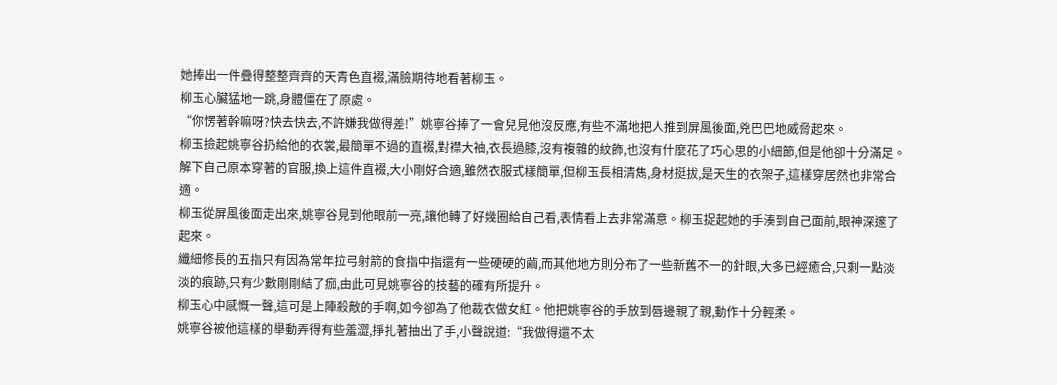她捧出一件疊得整整齊齊的天青色直裰,滿臉期待地看著柳玉。
柳玉心臟猛地一跳,身體僵在了原處。
“你愣著幹嘛呀?快去快去,不許嫌我做得差!”姚寧谷捧了一會兒見他沒反應,有些不滿地把人推到屏風後面,兇巴巴地威脅起來。
柳玉撿起姚寧谷扔給他的衣裳,最簡單不過的直裰,對襟大袖,衣長過膝,沒有複雜的紋飾,也沒有什麼花了巧心思的小細節,但是他卻十分滿足。解下自己原本穿著的官服,換上這件直裰,大小剛好合適,雖然衣服式樣簡單,但柳玉長相清雋,身材挺拔,是天生的衣架子,這樣穿居然也非常合適。
柳玉從屏風後面走出來,姚寧谷見到他眼前一亮,讓他轉了好幾圈給自己看,表情看上去非常滿意。柳玉捉起她的手湊到自己面前,眼神深邃了起來。
纖細修長的五指只有因為常年拉弓射箭的食指中指還有一些硬硬的繭,而其他地方則分布了一些新舊不一的針眼,大多已經癒合,只剩一點淡淡的痕跡,只有少數剛剛結了痂,由此可見姚寧谷的技藝的確有所提升。
柳玉心中感慨一聲,這可是上陣殺敵的手啊,如今卻為了他裁衣做女紅。他把姚寧谷的手放到唇邊親了親,動作十分輕柔。
姚寧谷被他這樣的舉動弄得有些羞澀,掙扎著抽出了手,小聲說道:“我做得還不太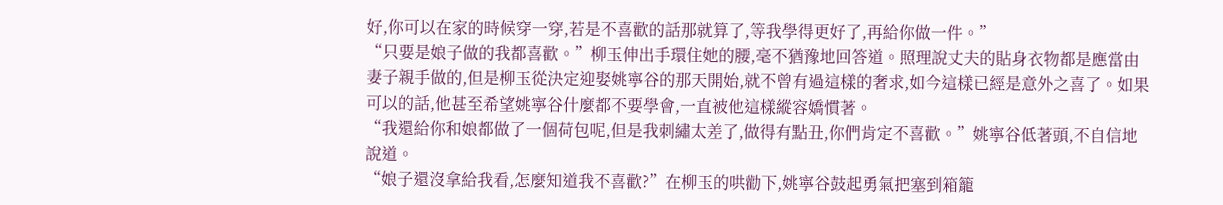好,你可以在家的時候穿一穿,若是不喜歡的話那就算了,等我學得更好了,再給你做一件。”
“只要是娘子做的我都喜歡。”柳玉伸出手環住她的腰,毫不猶豫地回答道。照理說丈夫的貼身衣物都是應當由妻子親手做的,但是柳玉從決定迎娶姚寧谷的那天開始,就不曾有過這樣的奢求,如今這樣已經是意外之喜了。如果可以的話,他甚至希望姚寧谷什麼都不要學會,一直被他這樣縱容嬌慣著。
“我還給你和娘都做了一個荷包呢,但是我刺繡太差了,做得有點丑,你們肯定不喜歡。”姚寧谷低著頭,不自信地說道。
“娘子還沒拿給我看,怎麼知道我不喜歡?”在柳玉的哄勸下,姚寧谷鼓起勇氣把塞到箱籠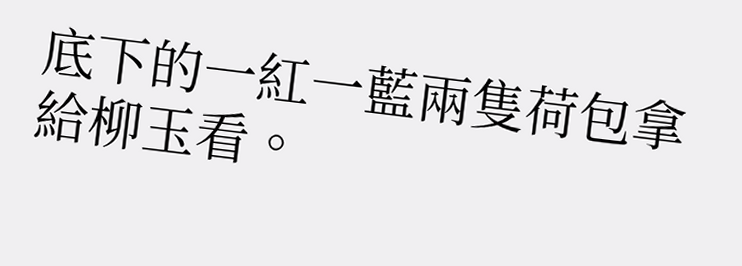底下的一紅一藍兩隻荷包拿給柳玉看。